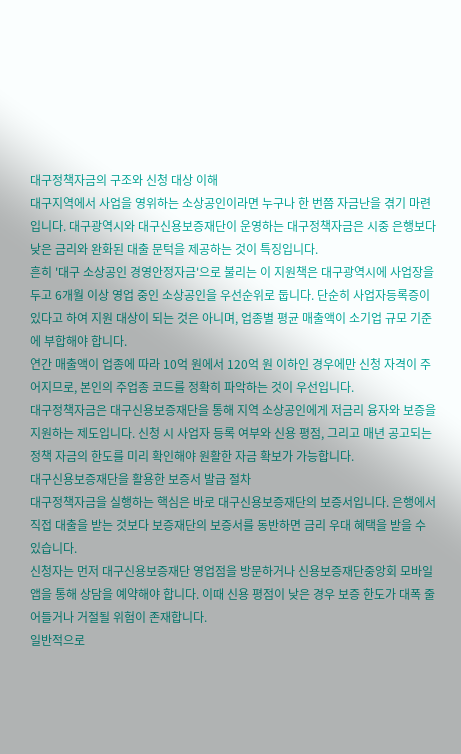대구정책자금의 구조와 신청 대상 이해
대구지역에서 사업을 영위하는 소상공인이라면 누구나 한 번쯤 자금난을 겪기 마련입니다. 대구광역시와 대구신용보증재단이 운영하는 대구정책자금은 시중 은행보다 낮은 금리와 완화된 대출 문턱을 제공하는 것이 특징입니다.
흔히 '대구 소상공인 경영안정자금'으로 불리는 이 지원책은 대구광역시에 사업장을 두고 6개월 이상 영업 중인 소상공인을 우선순위로 둡니다. 단순히 사업자등록증이 있다고 하여 지원 대상이 되는 것은 아니며, 업종별 평균 매출액이 소기업 규모 기준에 부합해야 합니다.
연간 매출액이 업종에 따라 10억 원에서 120억 원 이하인 경우에만 신청 자격이 주어지므로, 본인의 주업종 코드를 정확히 파악하는 것이 우선입니다.
대구정책자금은 대구신용보증재단을 통해 지역 소상공인에게 저금리 융자와 보증을 지원하는 제도입니다. 신청 시 사업자 등록 여부와 신용 평점, 그리고 매년 공고되는 정책 자금의 한도를 미리 확인해야 원활한 자금 확보가 가능합니다.
대구신용보증재단을 활용한 보증서 발급 절차
대구정책자금을 실행하는 핵심은 바로 대구신용보증재단의 보증서입니다. 은행에서 직접 대출을 받는 것보다 보증재단의 보증서를 동반하면 금리 우대 혜택을 받을 수 있습니다.
신청자는 먼저 대구신용보증재단 영업점을 방문하거나 신용보증재단중앙회 모바일 앱을 통해 상담을 예약해야 합니다. 이때 신용 평점이 낮은 경우 보증 한도가 대폭 줄어들거나 거절될 위험이 존재합니다.
일반적으로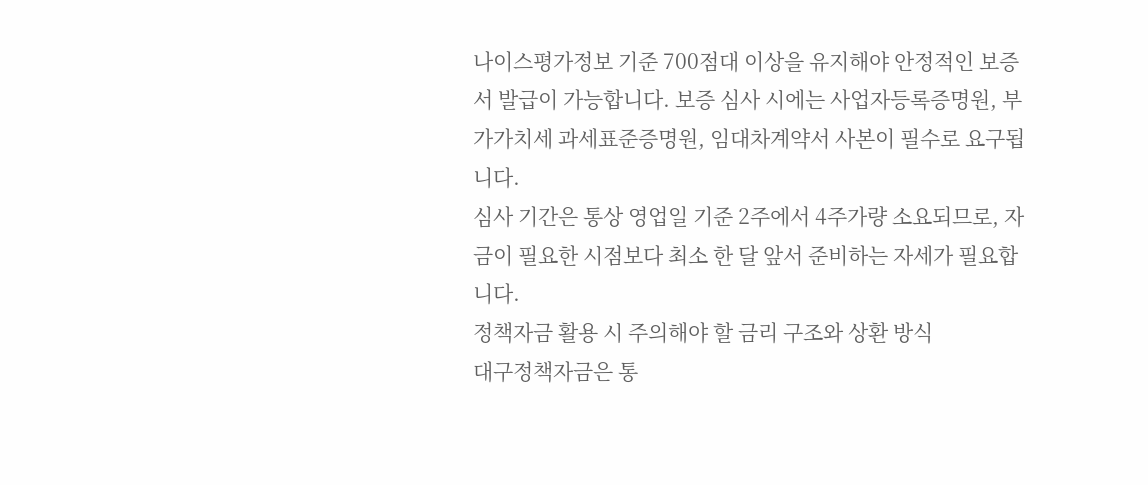나이스평가정보 기준 700점대 이상을 유지해야 안정적인 보증서 발급이 가능합니다. 보증 심사 시에는 사업자등록증명원, 부가가치세 과세표준증명원, 임대차계약서 사본이 필수로 요구됩니다.
심사 기간은 통상 영업일 기준 2주에서 4주가량 소요되므로, 자금이 필요한 시점보다 최소 한 달 앞서 준비하는 자세가 필요합니다.
정책자금 활용 시 주의해야 할 금리 구조와 상환 방식
대구정책자금은 통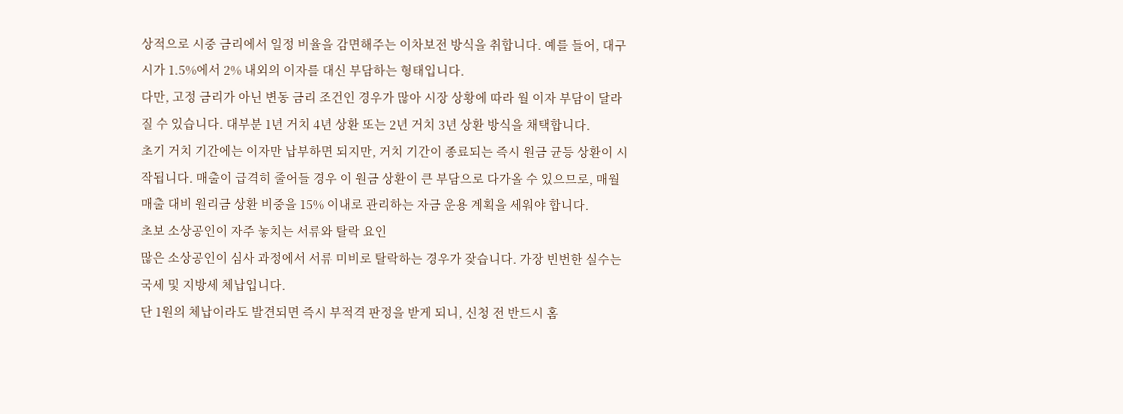상적으로 시중 금리에서 일정 비율을 감면해주는 이차보전 방식을 취합니다. 예를 들어, 대구시가 1.5%에서 2% 내외의 이자를 대신 부담하는 형태입니다.
다만, 고정 금리가 아닌 변동 금리 조건인 경우가 많아 시장 상황에 따라 월 이자 부담이 달라질 수 있습니다. 대부분 1년 거치 4년 상환 또는 2년 거치 3년 상환 방식을 채택합니다.
초기 거치 기간에는 이자만 납부하면 되지만, 거치 기간이 종료되는 즉시 원금 균등 상환이 시작됩니다. 매출이 급격히 줄어들 경우 이 원금 상환이 큰 부담으로 다가올 수 있으므로, 매월 매출 대비 원리금 상환 비중을 15% 이내로 관리하는 자금 운용 계획을 세워야 합니다.
초보 소상공인이 자주 놓치는 서류와 탈락 요인
많은 소상공인이 심사 과정에서 서류 미비로 탈락하는 경우가 잦습니다. 가장 빈번한 실수는 국세 및 지방세 체납입니다.
단 1원의 체납이라도 발견되면 즉시 부적격 판정을 받게 되니, 신청 전 반드시 홈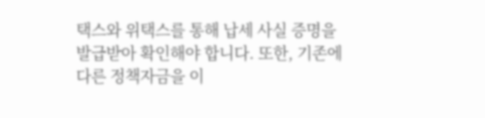택스와 위택스를 통해 납세 사실 증명을 발급받아 확인해야 합니다. 또한, 기존에 다른 정책자금을 이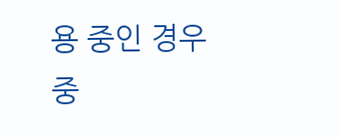용 중인 경우 중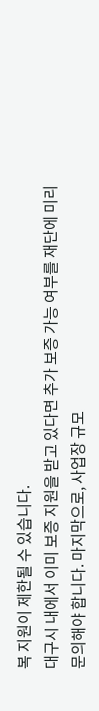복 지원이 제한될 수 있습니다.
대구시 내에서 이미 보증 지원을 받고 있다면 추가 보증 가능 여부를 재단에 미리 문의해야 합니다. 마지막으로, 사업장 규모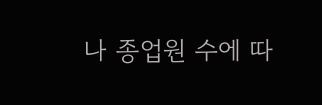나 종업원 수에 따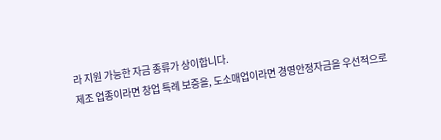라 지원 가능한 자금 종류가 상이합니다.
제조 업종이라면 창업 특례 보증을, 도소매업이라면 경영안정자금을 우선적으로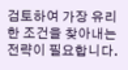검토하여 가장 유리한 조건을 찾아내는 전략이 필요합니다.